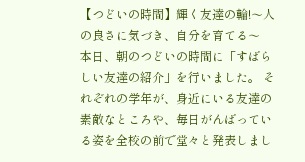【つどいの時間】輝く友達の輪!〜人の良さに気づき、自分を育てる〜
本日、朝のつどいの時間に「すばらしい友達の紹介」を行いました。 それぞれの学年が、身近にいる友達の素敵なところや、毎日がんばっている姿を全校の前で堂々と発表しまし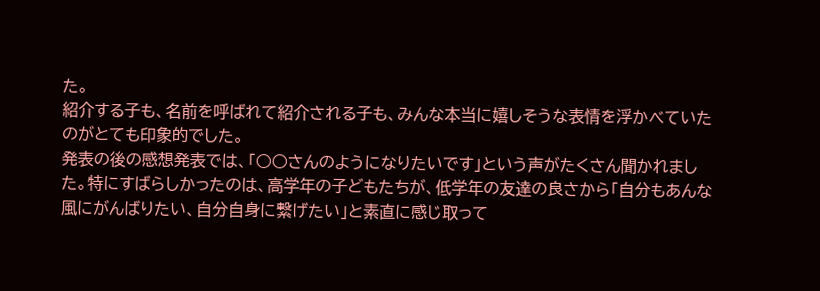た。
紹介する子も、名前を呼ばれて紹介される子も、みんな本当に嬉しそうな表情を浮かべていたのがとても印象的でした。
発表の後の感想発表では、「○○さんのようになりたいです」という声がたくさん聞かれました。特にすばらしかったのは、高学年の子どもたちが、低学年の友達の良さから「自分もあんな風にがんばりたい、自分自身に繋げたい」と素直に感じ取って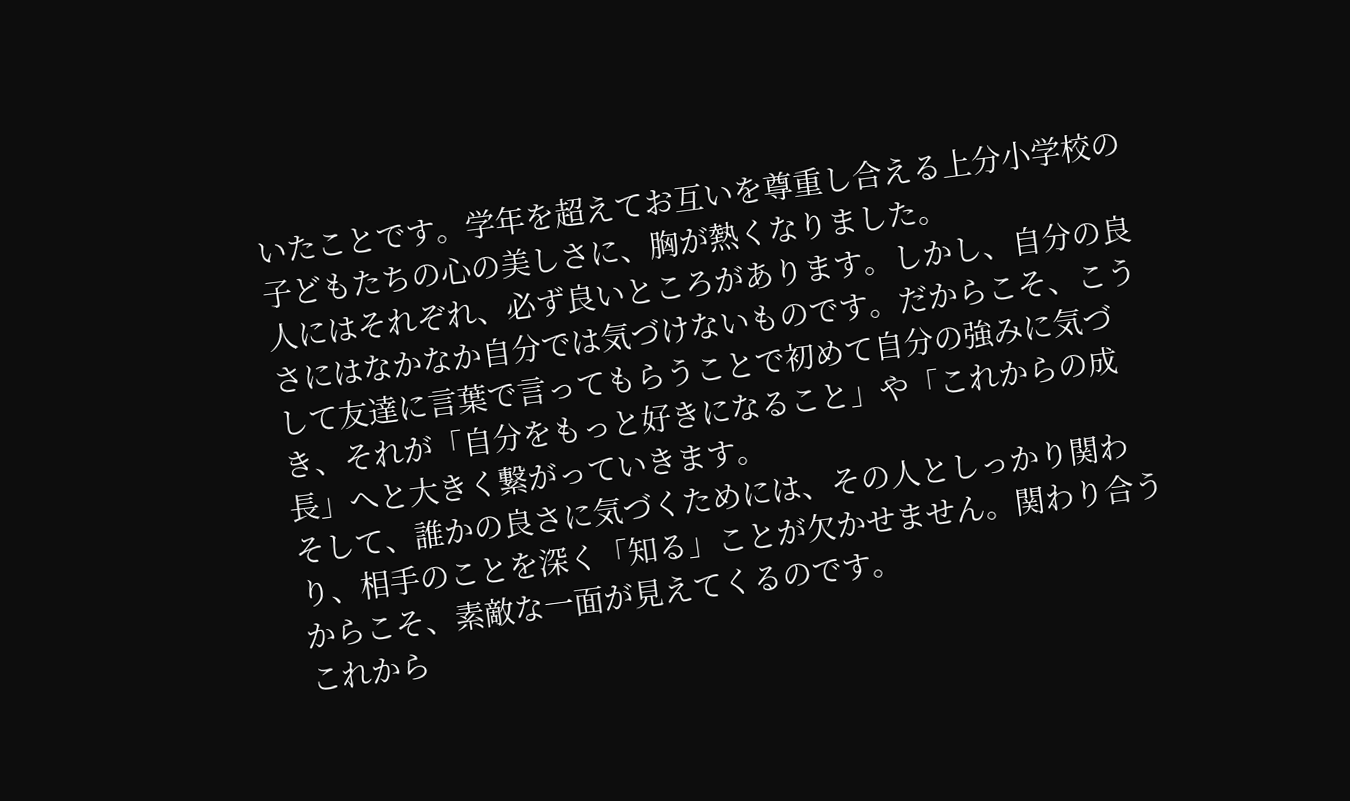いたことです。学年を超えてお互いを尊重し合える上分小学校の子どもたちの心の美しさに、胸が熱くなりました。
人にはそれぞれ、必ず良いところがあります。しかし、自分の良さにはなかなか自分では気づけないものです。だからこそ、こうして友達に言葉で言ってもらうことで初めて自分の強みに気づき、それが「自分をもっと好きになること」や「これからの成長」へと大きく繋がっていきます。
そして、誰かの良さに気づくためには、その人としっかり関わり、相手のことを深く「知る」ことが欠かせません。関わり合うからこそ、素敵な一面が見えてくるのです。
これから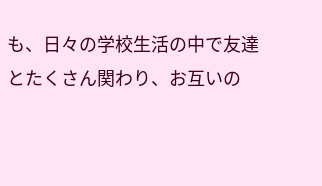も、日々の学校生活の中で友達とたくさん関わり、お互いの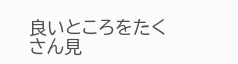良いところをたくさん見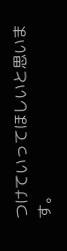つけていってほしいと思います。